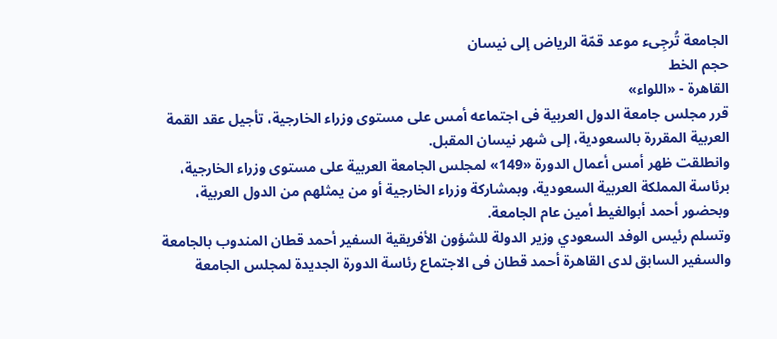الجامعة تُرجِىء موعد قمّة الرياض إلى نيسان
حجم الخط
القاهرة - «اللواء»
قرر مجلس جامعة الدول العربية فى اجتماعه أمس على مستوى وزراء الخارجية، تأجيل عقد القمة العربية المقررة بالسعودية، إلى شهر نيسان المقبل.
وانطلقت ظهر أمس أعمال الدورة «149» لمجلس الجامعة العربية على مستوى وزراء الخارجية، برئاسة المملكة العربية السعودية، وبمشاركة وزراء الخارجية أو من يمثلهم من الدول العربية، وبحضور أحمد أبوالغيط أمين عام الجامعة.
وتسلم رئيس الوفد السعودي وزير الدولة للشؤون الأفريقية السفير أحمد قطان المندوب بالجامعة والسفير السابق لدى القاهرة أحمد قطان فى الاجتماع رئاسة الدورة الجديدة لمجلس الجامعة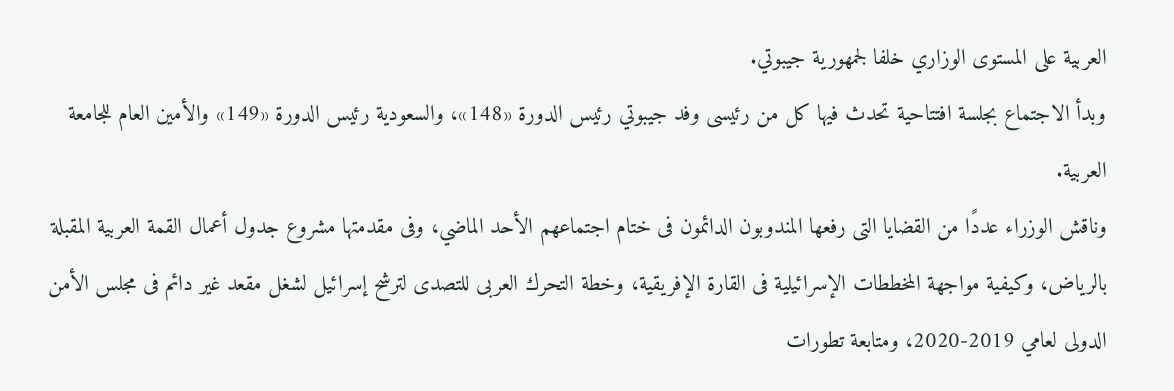العربية على المستوى الوزاري خلفا لجمهورية جيبوتي.
وبدأ الاجتماع بجلسة افتتاحية تحدث فيها كل من رئيسى وفد جيبوتي رئيس الدورة «148»، والسعودية رئيس الدورة «149» والأمين العام للجامعة العربية.
وناقش الوزراء عددًا من القضايا التى رفعها المندوبون الدائمون فى ختام اجتماعهم الأحد الماضي، وفى مقدمتها مشروع جدول أعمال القمة العربية المقبلة بالرياض، وكيفية مواجهة المخططات الإسرائيلية فى القارة الإفريقية، وخطة التحرك العربى للتصدى لترشح إسرائيل لشغل مقعد غير دائم فى مجلس الأمن الدولى لعامي 2019-2020، ومتابعة تطورات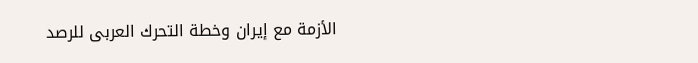الأزمة مع إيران وخطة التحرك العربى للرصد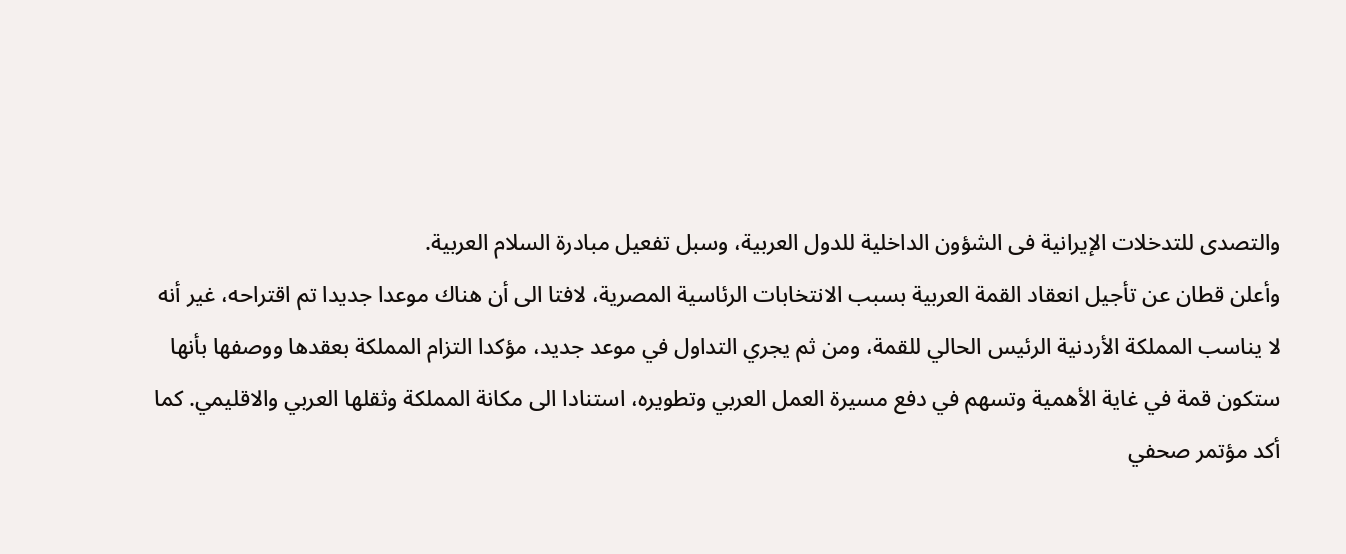والتصدى للتدخلات الإيرانية فى الشؤون الداخلية للدول العربية، وسبل تفعيل مبادرة السلام العربية.
وأعلن قطان عن تأجيل انعقاد القمة العربية بسبب الانتخابات الرئاسية المصرية، لافتا الى أن هناك موعدا جديدا تم اقتراحه، غير أنه لا يناسب المملكة الأردنية الرئيس الحالي للقمة، ومن ثم يجري التداول في موعد جديد، مؤكدا التزام المملكة بعقدها ووصفها بأنها ستكون قمة في غاية الأهمية وتسهم في دفع مسيرة العمل العربي وتطويره، استنادا الى مكانة المملكة وثقلها العربي والاقليمي. كما أكد مؤتمر صحفي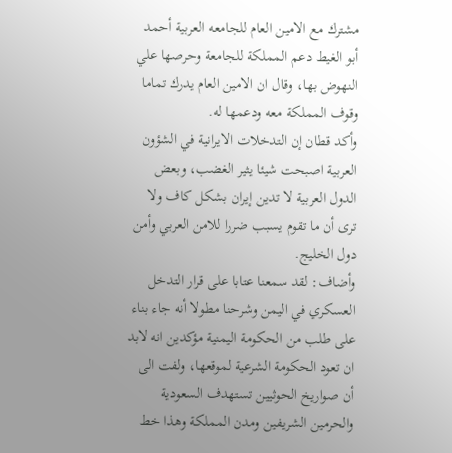مشترك مع الامين العام للجامعه العربية أحمد أبو الغيط دعم المملكة للجامعة وحرصها علي النهوض بها، وقال ان الامين العام يدرك تماما وقوف المملكة معه ودعمها له.
وأكد قطان إن التدخلات الايرانية في الشؤون العربية اصبحت شيئا يثير الغضب، وبعض الدول العربية لا تدين إيران بشكل كاف ولا ترى أن ما تقوم يسبب ضررا للامن العربي وأمن دول الخليج.
وأضاف: لقد سمعنا عتابا على قرار التدخل العسكري في اليمن وشرحنا مطولا أنه جاء بناء على طلب من الحكومة اليمنية مؤكدين انه لابد ان تعود الحكومة الشرعية لموقعها، ولفت الى أن صواريخ الحوثيين تستهدف السعودية والحرمين الشريفين ومدن المملكة وهذا خط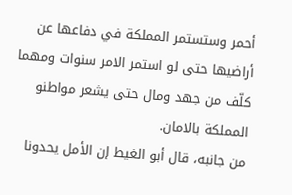أحمر وستستمر المملكة في دفاعها عن أراضيها حتى لو استمر الامر سنوات ومهما كلّف من جهد ومال حتى يشعر مواطنو المملكة بالامان.
من جانبه، قال أبو الغيط إن الأمل يحدونا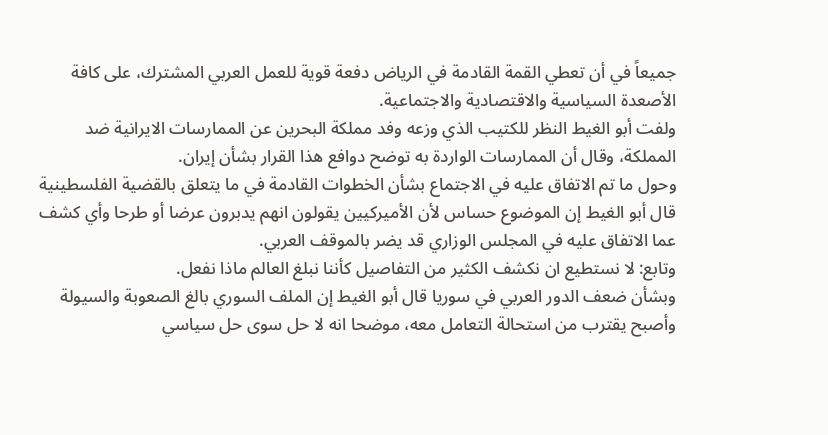جميعاً في أن تعطي القمة القادمة في الرياض دفعة قوية للعمل العربي المشترك، على كافة الأصعدة السياسية والاقتصادية والاجتماعية.
ولفت أبو الغيط النظر للكتيب الذي وزعه وفد مملكة البحرين عن الممارسات الايرانية ضد المملكة، وقال أن الممارسات الواردة به توضح دوافع هذا القرار بشأن إيران.
وحول ما تم الاتفاق عليه في الاجتماع بشأن الخطوات القادمة في ما يتعلق بالقضية الفلسطينية قال أبو الغيط إن الموضوع حساس لأن الأميركيين يقولون انهم يدبرون عرضا أو طرحا وأي كشف عما الاتفاق عليه في المجلس الوزاري قد يضر بالموقف العربي.
وتابع: لا نستطيع ان نكشف الكثير من التفاصيل كأننا نبلغ العالم ماذا نفعل.
وبشأن ضعف الدور العربي في سوريا قال أبو الغيط إن الملف السوري بالغ الصعوبة والسيولة وأصبح يقترب من استحالة التعامل معه، موضحا انه لا حل سوى حل سياسي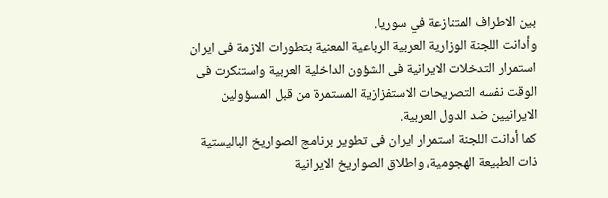بين الاطراف المتنازعة في سوريا.
وأدانت اللجنة الوزارية العربية الرباعية المعنية بتطورات الازمة فى ايران استمرار التدخلات الايرانية فى الشؤون الداخلية العربية واستنكرت فى الوقت نفسه التصريحات الاستفزازية المستمرة من قبل المسؤولين الايرانيين ضد الدول العربية.
كما أدانت اللجنة استمرار ايران فى تطوير برنامج الصواريخ الباليستية ذات الطبيعة الهجومية، واطلاق الصواريخ الايرانية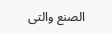الصنع والتى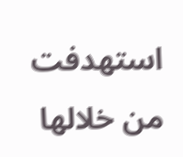استهدفت من خلالها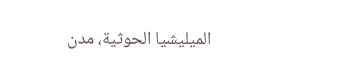الميليشيا الحوثية، مدن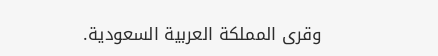وقرى المملكة العربية السعودية.